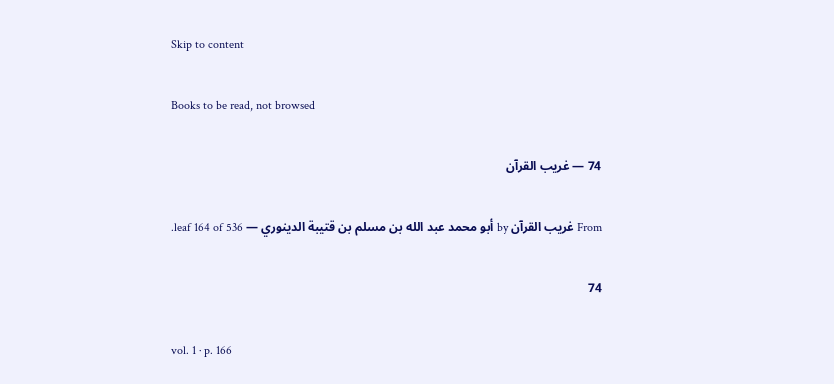Skip to content

Books to be read, not browsed

74 — غريب القرآن

From غريب القرآن by أبو محمد عبد الله بن مسلم بن قتيبة الدينوري — leaf 164 of 536.

74

vol. 1 · p. 166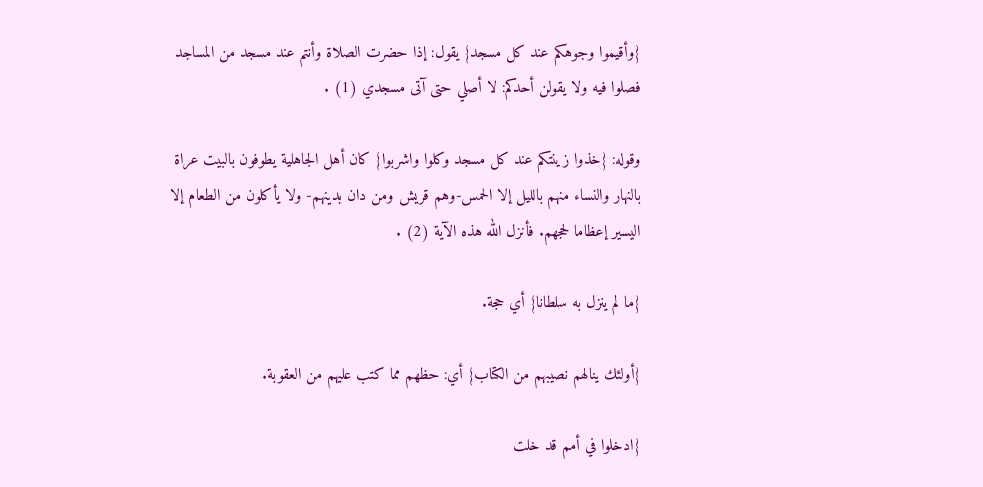{وأقيموا وجوهكم عند كل مسجد} يقول: إذا حضرت الصلاة وأنتم عند مسجد من المساجد فصلوا فيه ولا يقولن أحدكم: لا أصلي حتى آتى مسجدي (1) .

وقوله: {خذوا زينتكم عند كل مسجد وكلوا واشربوا} كان أهل الجاهلية يطوفون بالبيت عراة بالنهار والنساء منهم بالليل إلا الحمس-وهم قريش ومن دان بدينهم- ولا يأكلون من الطعام إلا اليسير إعظاما لحجهم. فأنزل الله هذه الآية (2) .

{ما لم ينزل به سلطانا} أي حجة.

{أولئك ينالهم نصيبهم من الكتاب} أي: حظهم مما كتب عليهم من العقوبة.

{ادخلوا في أمم قد خلت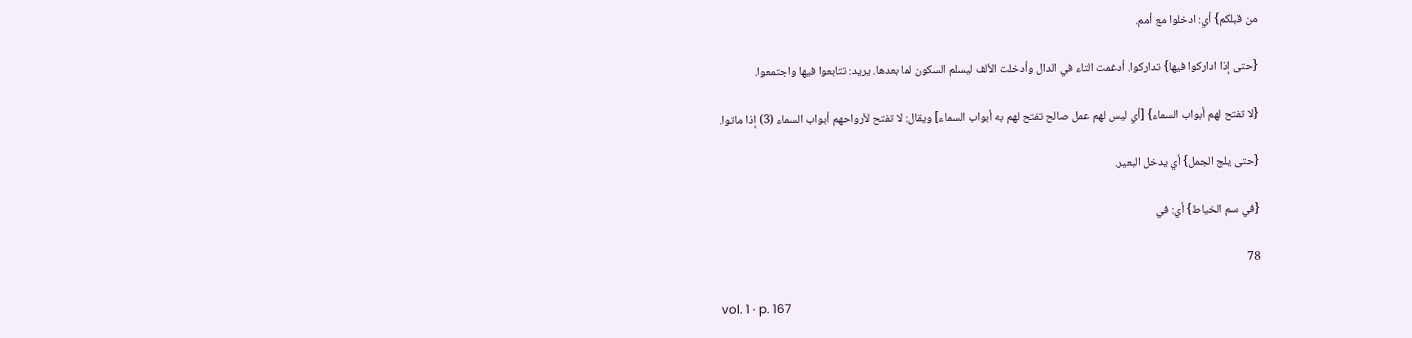من قبلكم} أي: ادخلوا مع أمم.

{حتى إذا اداركوا فيها} تداركوا. أدغمت التاء في الدال وأدخلت الألف ليسلم السكون لما بعدها. يريد: تتابعوا فيها واجتمعوا.

{لا تفتح لهم أبواب السماء} [أي ليس لهم عمل صالح تفتح لهم به أبواب السماء] ويقال: لا تفتح لأرواحهم أبواب السماء (3) إذا ماتوا.

{حتى يلج الجمل} أي يدخل البعير.

{في سم الخياط} أي: في

78

vol. 1 · p. 167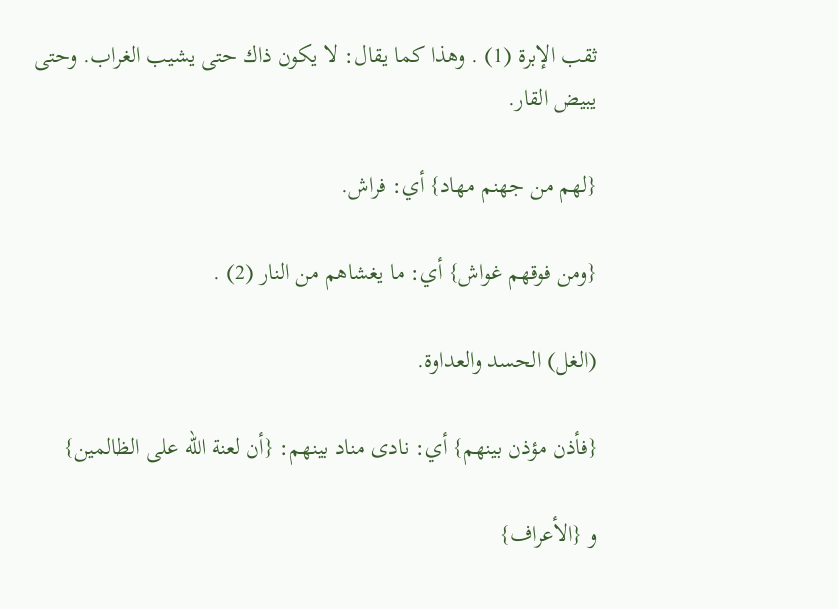ثقب الإبرة (1) . وهذا كما يقال: لا يكون ذاك حتى يشيب الغراب. وحتى يبيض القار.

{لهم من جهنم مهاد} أي: فراش.

{ومن فوقهم غواش} أي: ما يغشاهم من النار (2) .

(الغل) الحسد والعداوة.

{فأذن مؤذن بينهم} أي: نادى مناد بينهم: {أن لعنة الله على الظالمين}

و {الأعراف}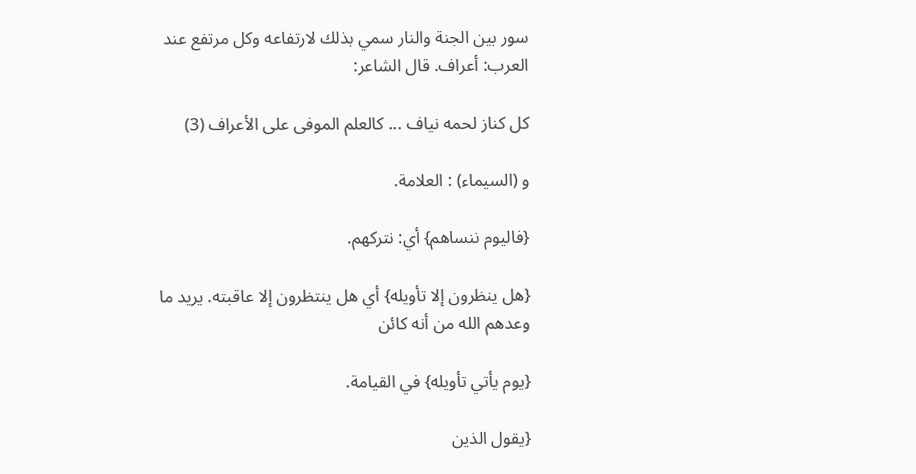سور بين الجنة والنار سمي بذلك لارتفاعه وكل مرتفع عند العرب: أعراف. قال الشاعر:

كل كناز لحمه نياف ... كالعلم الموفى على الأعراف (3)

و (السيماء) : العلامة.

{فاليوم ننساهم} أي: نتركهم.

{هل ينظرون إلا تأويله} أي هل ينتظرون إلا عاقبته. يريد ما وعدهم الله من أنه كائن

{يوم يأتي تأويله} في القيامة.

{يقول الذين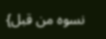نسوه من قبل}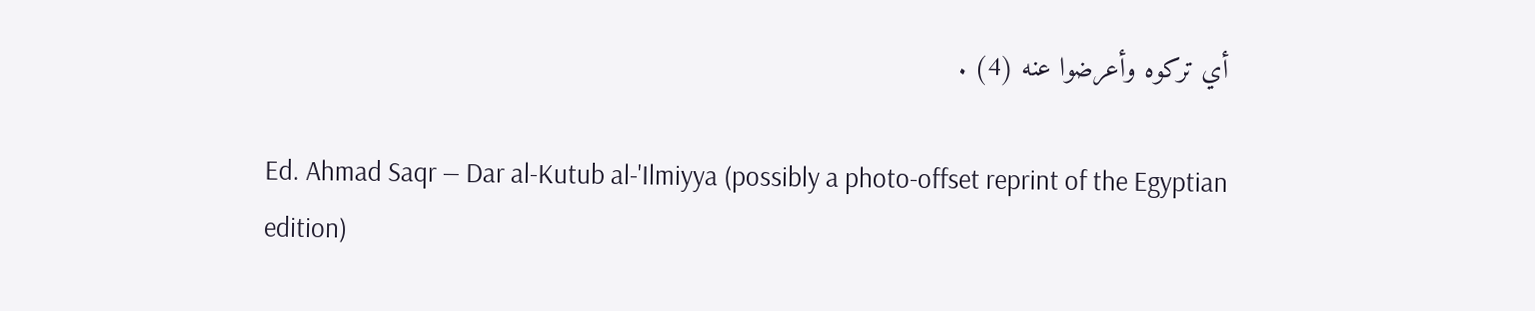أي تركوه وأعرضوا عنه (4) .

Ed. Ahmad Saqr — Dar al-Kutub al-'Ilmiyya (possibly a photo-offset reprint of the Egyptian edition)